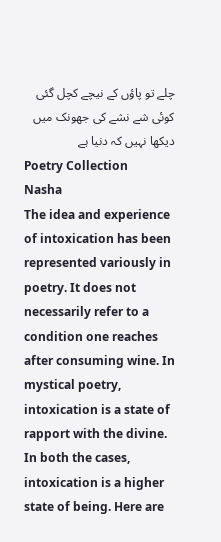چلے تو پاؤں کے نیچے کچل گئی کوئی شے نشے کی جھونک میں دیکھا نہیں کہ دنیا ہے
Poetry Collection
Nasha
The idea and experience of intoxication has been represented variously in poetry. It does not necessarily refer to a condition one reaches after consuming wine. In mystical poetry, intoxication is a state of rapport with the divine. In both the cases, intoxication is a higher state of being. Here are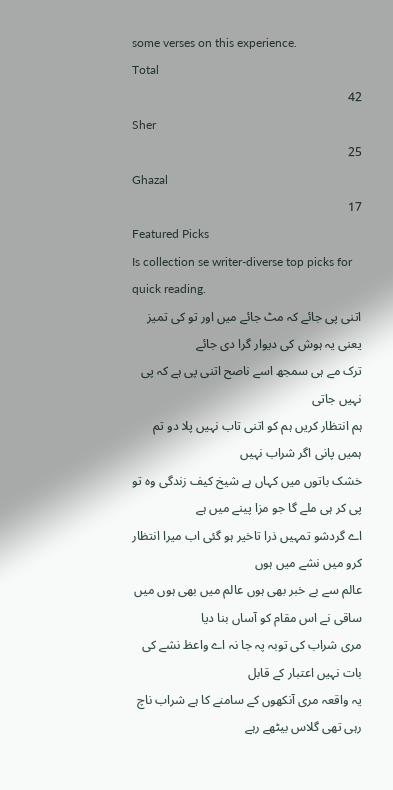some verses on this experience.
Total
42
Sher
25
Ghazal
17
Featured Picks
Is collection se writer-diverse top picks for quick reading.
اتنی پی جائے کہ مٹ جائے میں اور تو کی تمیز یعنی یہ ہوش کی دیوار گرا دی جائے
ترک مے ہی سمجھ اسے ناصح اتنی پی ہے کہ پی نہیں جاتی
ہم انتظار کریں ہم کو اتنی تاب نہیں پلا دو تم ہمیں پانی اگر شراب نہیں
خشک باتوں میں کہاں ہے شیخ کیف زندگی وہ تو پی کر ہی ملے گا جو مزا پینے میں ہے
اے گردشو تمہیں ذرا تاخیر ہو گئی اب میرا انتظار کرو میں نشے میں ہوں
عالم سے بے خبر بھی ہوں عالم میں بھی ہوں میں ساقی نے اس مقام کو آساں بنا دیا
مری شراب کی توبہ پہ جا نہ اے واعظ نشے کی بات نہیں اعتبار کے قابل
یہ واقعہ مری آنکھوں کے سامنے کا ہے شراب ناچ رہی تھی گلاس بیٹھے رہے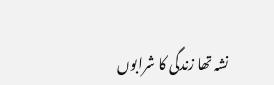نشہ تھا زندگی کا شرابوں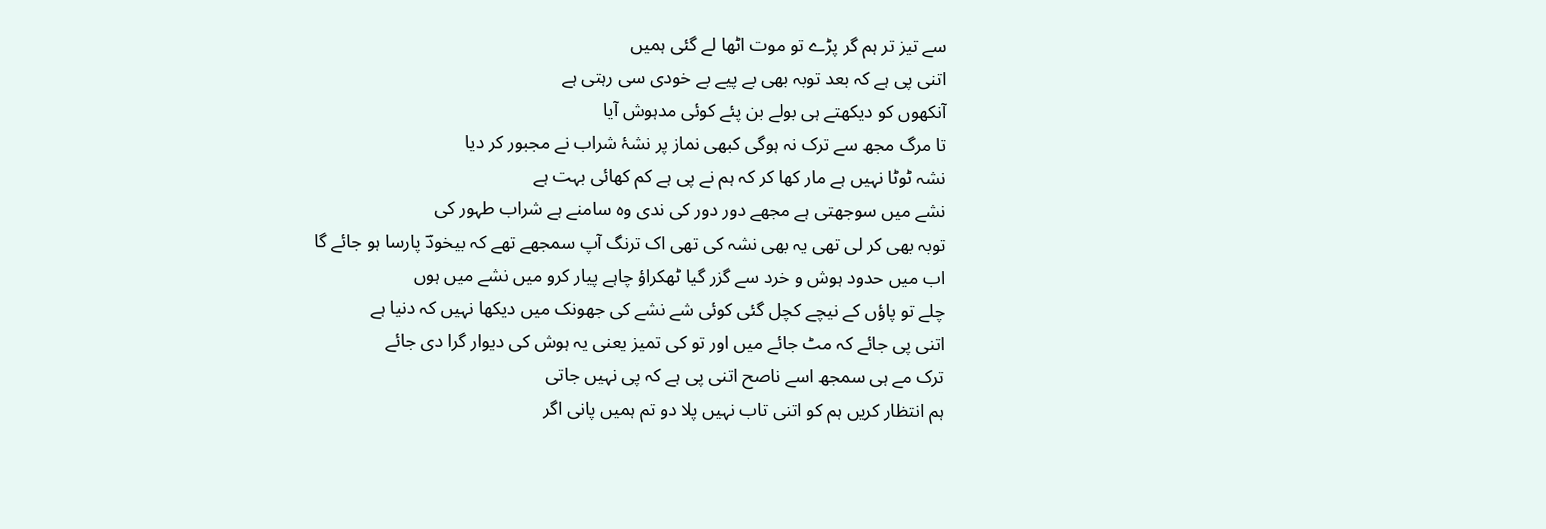سے تیز تر ہم گر پڑے تو موت اٹھا لے گئی ہمیں
اتنی پی ہے کہ بعد توبہ بھی بے پیے بے خودی سی رہتی ہے
آنکھوں کو دیکھتے ہی بولے بن پئے کوئی مدہوش آیا
تا مرگ مجھ سے ترک نہ ہوگی کبھی نماز پر نشۂ شراب نے مجبور کر دیا
نشہ ٹوٹا نہیں ہے مار کھا کر کہ ہم نے پی ہے کم کھائی بہت ہے
نشے میں سوجھتی ہے مجھے دور دور کی ندی وہ سامنے ہے شراب طہور کی
توبہ بھی کر لی تھی یہ بھی نشہ کی تھی اک ترنگ آپ سمجھے تھے کہ بیخودؔ پارسا ہو جائے گا
اب میں حدود ہوش و خرد سے گزر گیا ٹھکراؤ چاہے پیار کرو میں نشے میں ہوں
چلے تو پاؤں کے نیچے کچل گئی کوئی شے نشے کی جھونک میں دیکھا نہیں کہ دنیا ہے
اتنی پی جائے کہ مٹ جائے میں اور تو کی تمیز یعنی یہ ہوش کی دیوار گرا دی جائے
ترک مے ہی سمجھ اسے ناصح اتنی پی ہے کہ پی نہیں جاتی
ہم انتظار کریں ہم کو اتنی تاب نہیں پلا دو تم ہمیں پانی اگر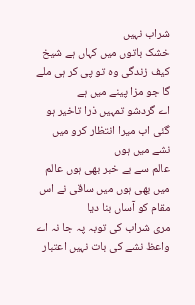شراب نہیں
خشک باتوں میں کہاں ہے شیخ کیف زندگی وہ تو پی کر ہی ملے گا جو مزا پینے میں ہے
اے گردشو تمہیں ذرا تاخیر ہو گئی اب میرا انتظار کرو میں نشے میں ہوں
عالم سے بے خبر بھی ہوں عالم میں بھی ہوں میں ساقی نے اس مقام کو آساں بنا دیا
مری شراب کی توبہ پہ جا نہ اے واعظ نشے کی بات نہیں اعتبار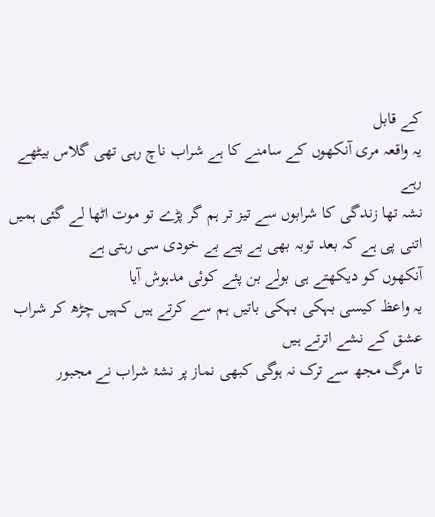کے قابل
یہ واقعہ مری آنکھوں کے سامنے کا ہے شراب ناچ رہی تھی گلاس بیٹھے رہے
نشہ تھا زندگی کا شرابوں سے تیز تر ہم گر پڑے تو موت اٹھا لے گئی ہمیں
اتنی پی ہے کہ بعد توبہ بھی بے پیے بے خودی سی رہتی ہے
آنکھوں کو دیکھتے ہی بولے بن پئے کوئی مدہوش آیا
یہ واعظ کیسی بہکی بہکی باتیں ہم سے کرتے ہیں کہیں چڑھ کر شراب عشق کے نشے اترتے ہیں
تا مرگ مجھ سے ترک نہ ہوگی کبھی نماز پر نشۂ شراب نے مجبور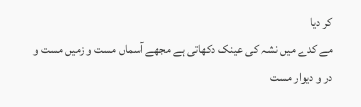کر دیا
مے کدے میں نشہ کی عینک دکھاتی ہے مجھے آسماں مست و زمیں مست و در و دیوار مست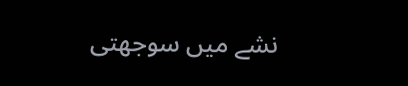نشے میں سوجھتی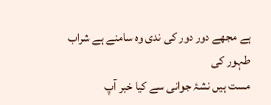ہے مجھے دور دور کی ندی وہ سامنے ہے شراب طہور کی
مست ہیں نشۂ جوانی سے کیا خبر آپ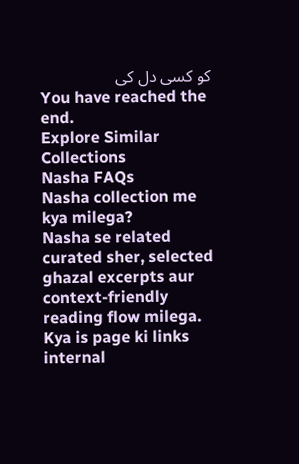کو کسی دل کی
You have reached the end.
Explore Similar Collections
Nasha FAQs
Nasha collection me kya milega?
Nasha se related curated sher, selected ghazal excerpts aur context-friendly reading flow milega.
Kya is page ki links internal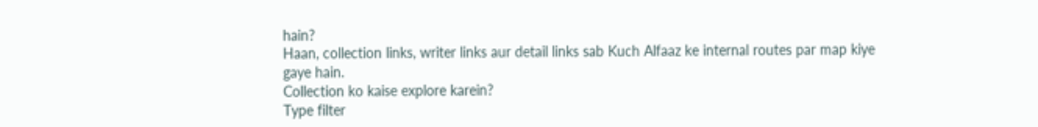hain?
Haan, collection links, writer links aur detail links sab Kuch Alfaaz ke internal routes par map kiye gaye hain.
Collection ko kaise explore karein?
Type filter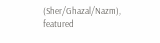(Sher/Ghazal/Nazm), featured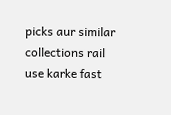picks aur similar collections rail use karke fast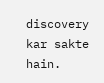discovery kar sakte hain.